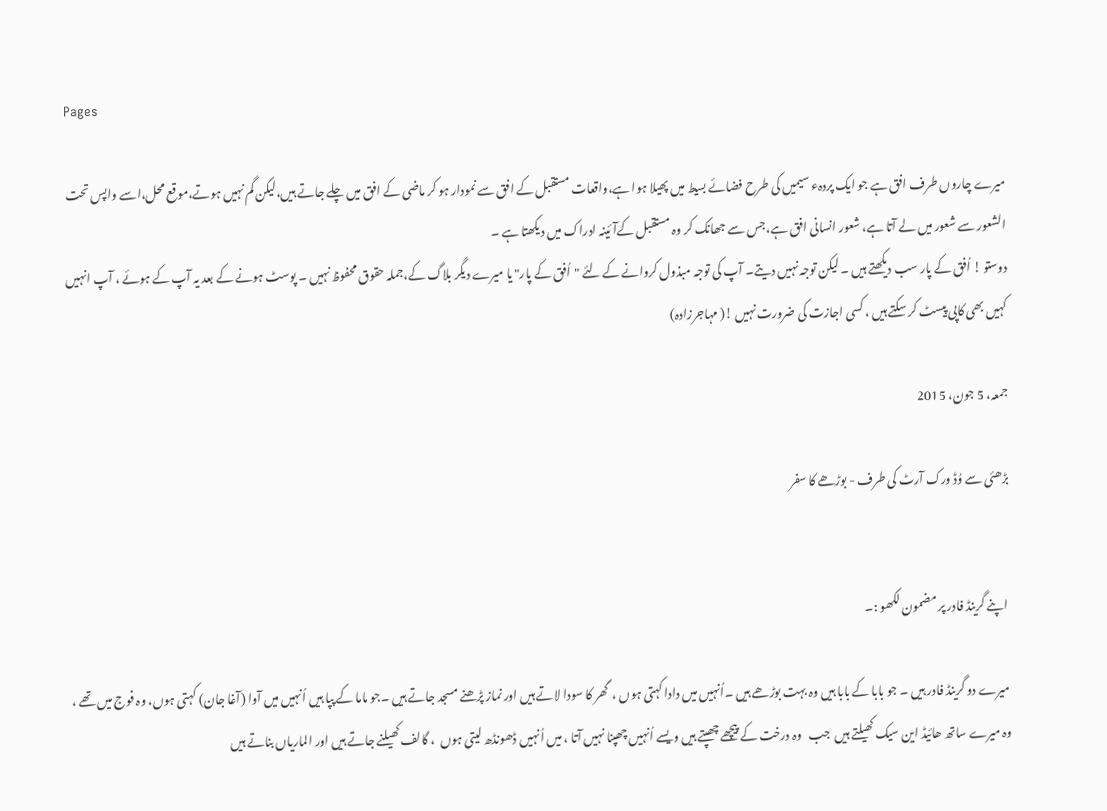Pages

میرے چاروں طرف افق ہے جو ایک پردہء سیمیں کی طرح فضائے بسیط میں پھیلا ہوا ہے،واقعات مستقبل کے افق سے نمودار ہو کر ماضی کے افق میں چلے جاتے ہیں،لیکن گم نہیں ہوتے،موقع محل،اسے واپس تحت الشعور سے شعور میں لے آتا ہے، شعور انسانی افق ہے،جس سے جھانک کر وہ مستقبل کےآئینہ ادراک میں دیکھتا ہے ۔
دوستو ! اُفق کے پار سب دیکھتے ہیں ۔ لیکن توجہ نہیں دیتے۔ آپ کی توجہ مبذول کروانے کے لئے "اُفق کے پار" یا میرے دیگر بلاگ کے،جملہ حقوق محفوظ نہیں ۔ پوسٹ ہونے کے بعد یہ آپ کے ہوئے ، آپ انہیں کہیں بھی کاپی پیسٹ کر سکتے ہیں ، کسی اجازت کی ضرورت نہیں !( مہاجرزادہ)

جمعہ، 5 جون، 2015

بڑھئی سے وُڈ ورک آرٹ کی طرف - بوڑھے کا سفر


 اپنے گرینڈ فادر پر مضمون لکھو :۔

 میرے دو گرینڈ فادر ہیں ۔ جو بابا کے بابا ہیں وہ بہت بوڑھے ہیں ۔اُنہیں میں دادا کہتی ہوں ،  گھر کا سودا لاتے ہیں اور نماز پڑھنے مسجد جاتے ہیں ۔جو ماما کے پپا ہیں اُنہیں میں آوا (آغا جان) کہتی ہوں، وہ فوج میں تھے ، وہ میرے ساتھ ھائیڈ این سیک کھیلتے ہیں  جب   وہ درخت کے پیچھے چھپتے ہیں ویسے اُنہیں چھپنا نہیں آتا ، میں اُنہیں ڈھونڈھ لیتی ہوں  ، گالف کھیلنے جاتے ہیں اور الماریاں بناتے ہیں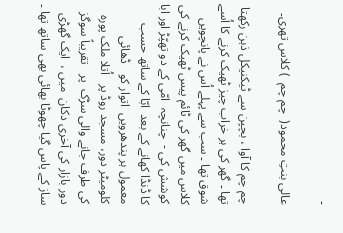۔

عالی بنتِ محمود(  چم چم  ) کلاس تھری۔

چم چم کا آوا ، بچپن سے ٹیکنیکل ذہن رکھتا تھا ۔ گھر کی ہر خراب چیز ٹھیک کرنے کا اُسے شوق تھا ۔ سب سے پہلے اُس نے پانچویں کلاس میں گھر کی ٹائم پیس ٹھیک کرنے کی کوشش کی -  چنانچہ  امّی کے دو تھپّڑ اور ابا  کا ڈنڈا کھانے کے بعد  ابّا کے ساتھ حسب معمول ہر پندھرویں  اتوار کو   ڈھائی کلومیٹر دور، مسجد روڈ پر   اُتلا ملک پورہ کی طرف جانے والی سڑک  پر   تقریباً سوگز دور بازار کی آخری دکان  میں ،  ایک گھڑی ساز کے پاس گیا چھوٹا بھائی بھی ساتھ تھا ۔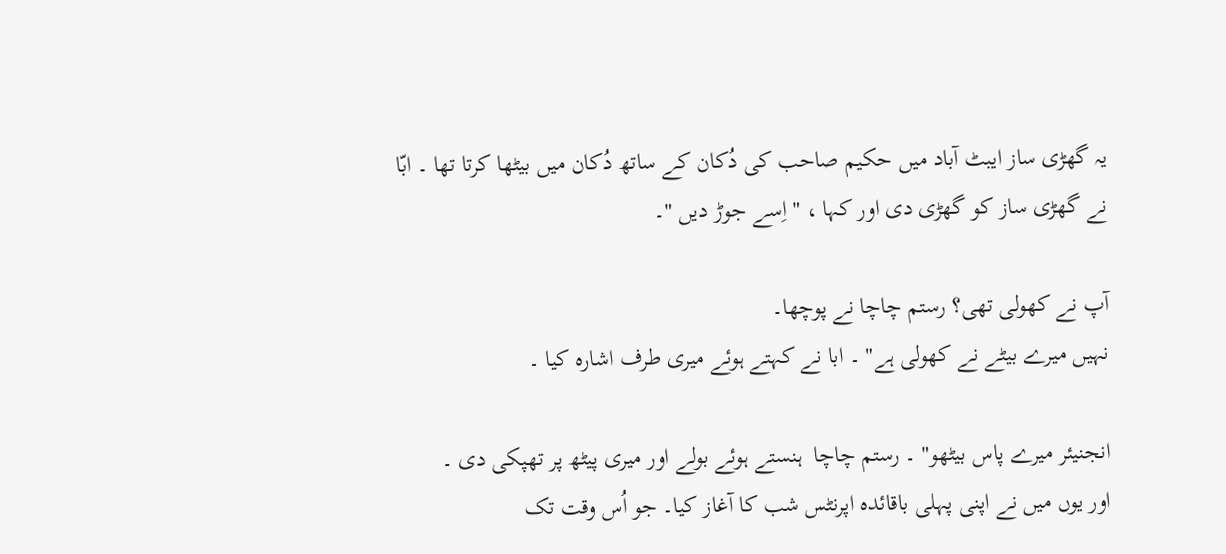یہ گھڑی ساز ایبٹ آباد میں حکیم صاحب کی دُکان کے ساتھ دُکان میں بیٹھا کرتا تھا ۔ ابّا نے گھڑی ساز کو گھڑی دی اور کہا ، " اِسے جوڑ دیں "۔

آپ نے کھولی تھی؟ رستم چاچا نے پوچھا۔
نہیں میرے بیٹے نے کھولی ہے" ۔ ابا نے کہتے ہوئے میری طرف اشارہ کیا ۔

انجنیئر میرے پاس بیٹھو" ۔ رستم چاچا  ہنستے ہوئے بولے اور میری پیٹھ پر تھپکی دی ۔
اور یوں میں نے اپنی پہلی باقائدہ اپرنٹس شب کا آغاز کیا۔ جو اُس وقت تک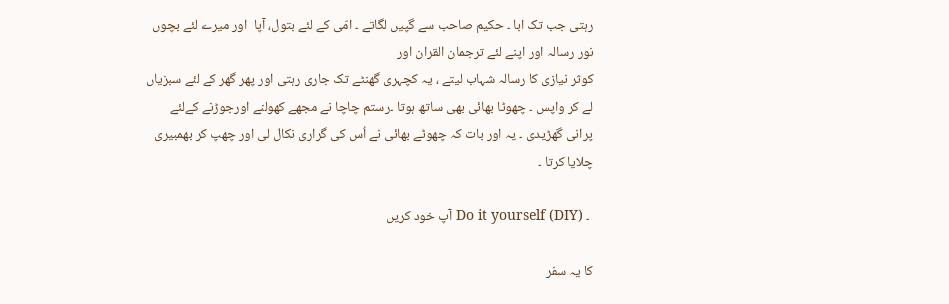رہتی جب تک ابا ۔ حکیم صاحب سے گپیں لگاتے ۔ امّی کے لئے بتول، آپا  اور میرے لئے بچوں  نور رسالہ اور اپنے لئے ترجمان القران اور
کوثر نیازی کا رسالہ شہاب لیتے ، یہ کچہری گھنٹے تک جاری رہتی اور پھر گھر کے لئے سبزیاں لے کر واپس ۔ چھوٹا بھائی بھی ساتھ ہوتا ۔رستم چاچا نے مجھے کھولنے اورجوڑنے کےلئے پرانی گھڑیدی ۔ یہ اور بات کہ چھوٹے بھائی نے اُس کی گراری نکال لی اور چھپ کر بھمبیری چلایا کرتا ۔

 ۔ (DIY) Do it yourself آپ خود کریں

کا یہ سفر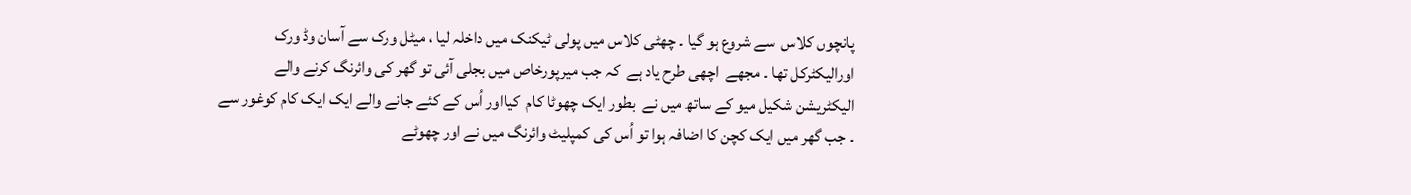پانچوں کلاس  سے شروع ہو گیا ۔ چھٹی کلاس میں پولی ٹیکنک میں داخلہ لیا ، میٹل ورک سے آسان وڈ ورک اورالیکٹرکل تھا ۔ مجھے  اچھی طرح یاد ہے  کہ جب میرپورخاص میں بجلی آئی تو گھر کی وائرنگ کرنے والے الیکٹریشن شکیل میو کے ساتھ میں نے  بطور ایک چھوٹا کام  کیااور اُس کے کئے جانے والے ایک ایک کام کوغور سے ۔ جب گھر میں ایک کچن کا اضافہ ہوا تو اُس کی کمپلیٹ وائرنگ میں نے اور چھوٹے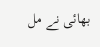بھائی نے مل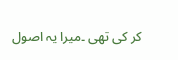کر کی تھی ۔میرا یہ اصول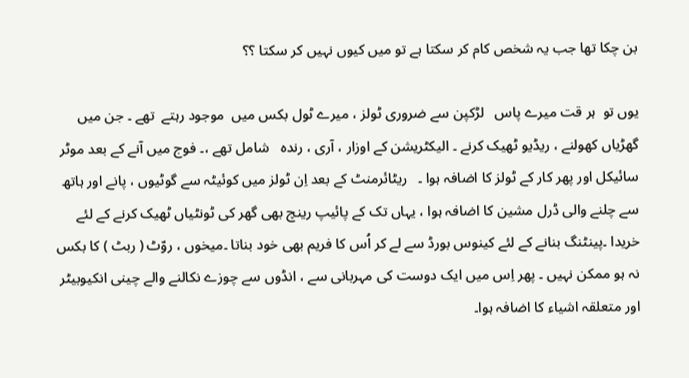بن چکا تھا جب یہ شخص کام کر سکتا ہے تو میں کیوں نہیں کر سکتا ؟؟

یوں تو  ہر قت میرے پاس   لڑکپن سے ضروری ٹولز ، میرے ٹول بکس میں  موجود رہتے  تھے ۔ جن میں گھڑیاں کھولنے ، ریڈیو ٹھیک کرنے ۔ الیکٹریشن کے اوزار ، آری ، رندہ   شامل تھے ،۔ فوج میں آنے کے بعد موٹر سائیکل اور پھر کار کے ٹولز کا اضافہ ہوا ۔   ریٹائرمنٹ کے بعد اِن ٹولز میں کوئیٹہ سے گوٹیوں ، پانے اور ہاتھ سے چلنے والی ڈرل مشین کا اضافہ ہوا ، یہاں تک کے پائیپ رینچ بھی گھر کی ٹونٹیاں ٹھیک کرنے کے لئے خریدا ۔پینٹنگ بنانے کے لئے کینوس بورڈ سے لے کر اُس کا فریم بھی خود بناتا ۔میخوں ، روّٹ ( ربٹ ) کا بکس نہ ہو ممکن نہیں ۔ پھر اِس میں ایک دوست کی مہربانی سے ، انڈوں سے چوزے نکالنے والے چینی انکیوبیٹر اور متعلقہ اشیاء کا اضافہ ہوا۔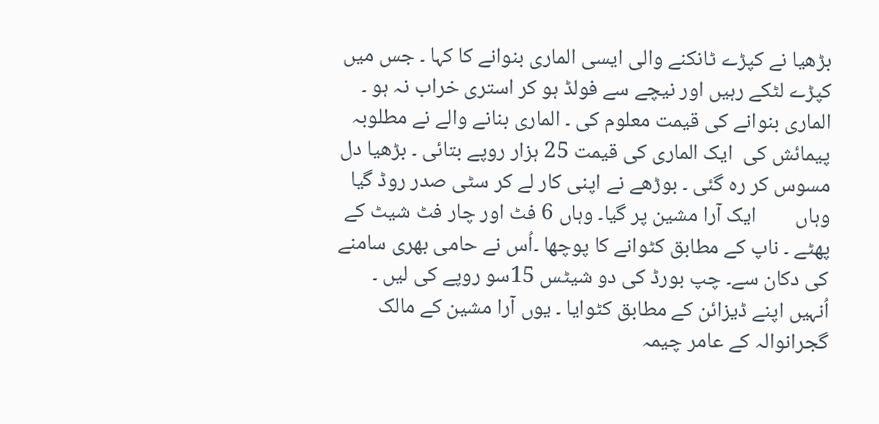بڑھیا نے کپڑے ٹانکنے والی ایسی الماری بنوانے کا کہا ۔ جس میں کپڑے لٹکے رہیں اور نیچے سے فولڈ ہو کر استری خراب نہ ہو ۔ الماری بنوانے کی قیمت معلوم کی ۔ الماری بنانے والے نے مطلوبہ پیمائش کی  ایک الماری کی قیمت 25 ہزار روپے بتائی ۔ بڑھیا دل مسوس کر رہ گئی ۔ بوڑھے نے اپنی کار لے کر سٹی صدر روڈ گیا وہاں        ایک آرا مشین پر گیا۔ وہاں 6 فٹ اور چار فٹ شیٹ کے پھٹے ۔ ناپ کے مطابق کٹوانے کا پوچھا ۔اُس نے حامی بھری سامنے کی دکان سے۔ چپ بورڈ کی دو شیٹس 15سو روپے کی لیں ۔ اُنہیں اپنے ڈیزائن کے مطابق کٹوایا ۔ یوں آرا مشین کے مالک گجرانوالہ کے عامر چیمہ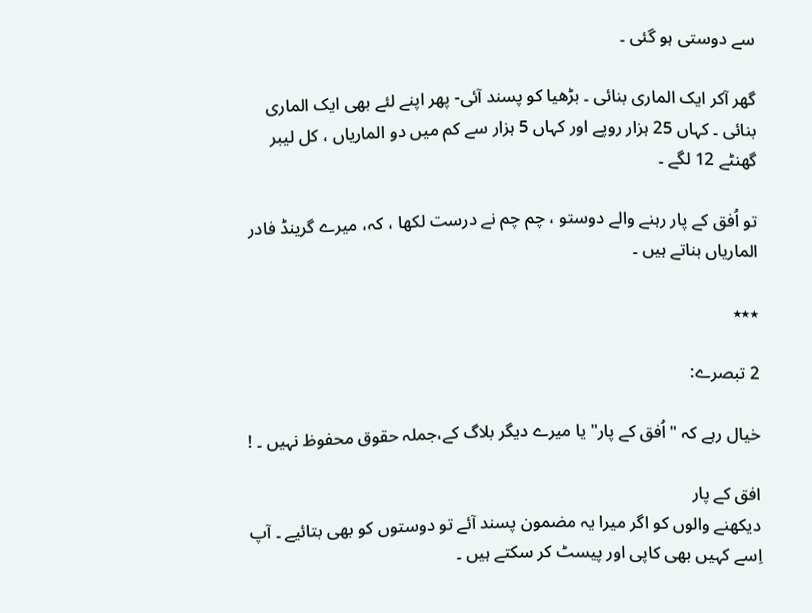سے دوستی ہو گئی ۔

گھر آکر ایک الماری بنائی ۔ بڑھیا کو پسند آئی- پھر اپنے لئے بھی ایک الماری بنائی ۔ کہاں 25 ہزار روپے اور کہاں 5 ہزار سے کم میں دو الماریاں ، کل لیبر گھنٹے 12 لگے ۔

تو اُفق کے پار رہنے والے دوستو ، چم چم نے درست لکھا ، کہ، میرے گرینڈ فادر الماریاں بناتے ہیں ۔

٭٭٭

2 تبصرے:

خیال رہے کہ "اُفق کے پار" یا میرے دیگر بلاگ کے،جملہ حقوق محفوظ نہیں ۔ !

افق کے پار
دیکھنے والوں کو اگر میرا یہ مضمون پسند آئے تو دوستوں کو بھی بتائیے ۔ آپ اِسے کہیں بھی کاپی اور پیسٹ کر سکتے ہیں ۔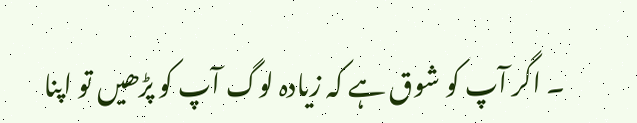۔ اگر آپ کو شوق ہے کہ زیادہ لوگ آپ کو پڑھیں تو اپنا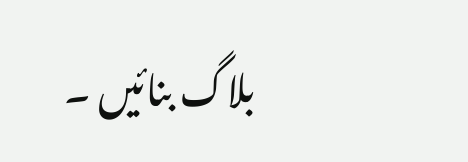بلاگ بنائیں ۔